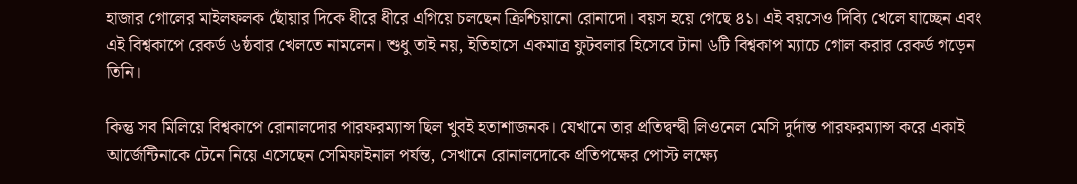হাজার গোলের মাইলফলক ছোঁয়ার দিকে ধীরে ধীরে এগিয়ে চলছেন ক্রিশ্চিয়ানো রোনাদো। বয়স হয়ে গেছে ৪১। এই বয়সেও দিব্যি খেলে যাচ্ছেন এবং এই বিশ্বকাপে রেকর্ড ৬ষ্ঠবার খেলতে নামলেন। শুধু তাই নয়, ইতিহাসে একমাত্র ফুটবলার হিসেবে টানা ৬টি বিশ্বকাপ ম্যাচে গোল করার রেকর্ড গড়েন তিনি।

কিন্তু সব মিলিয়ে বিশ্বকাপে রোনালদোর পারফরম্যান্স ছিল খুবই হতাশাজনক। যেখানে তার প্রতিদ্বন্দ্বী লিওনেল মেসি দুর্দান্ত পারফরম্যান্স করে একাই আর্জেন্টিনাকে টেনে নিয়ে এসেছেন সেমিফাইনাল পর্যন্ত, সেখানে রোনালদোকে প্রতিপক্ষের পোস্ট লক্ষ্যে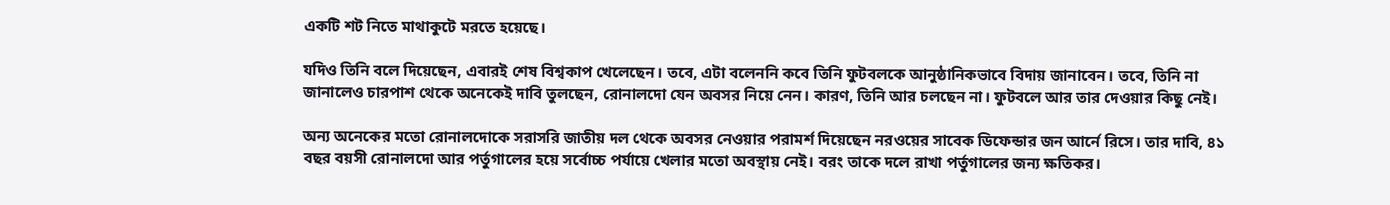একটি শট নিতে মাথাকুটে মরতে হয়েছে।

যদিও তিনি বলে দিয়েছেন, এবারই শেষ বিশ্বকাপ খেলেছেন। তবে, এটা বলেননি কবে তিনি ফুটবলকে আনুষ্ঠানিকভাবে বিদায় জানাবেন। তবে, তিনি না জানালেও চারপাশ থেকে অনেকেই দাবি তুলছেন, রোনালদো যেন অবসর নিয়ে নেন। কারণ, তিনি আর চলছেন না। ফুটবলে আর তার দেওয়ার কিছু নেই।

অন্য অনেকের মতো রোনালদোকে সরাসরি জাতীয় দল থেকে অবসর নেওয়ার পরামর্শ দিয়েছেন নরওয়ের সাবেক ডিফেন্ডার জন আর্নে রিসে। তার দাবি, ৪১ বছর বয়সী রোনালদো আর পর্তুগালের হয়ে সর্বোচ্চ পর্যায়ে খেলার মতো অবস্থায় নেই। বরং তাকে দলে রাখা পর্তুগালের জন্য ক্ষতিকর।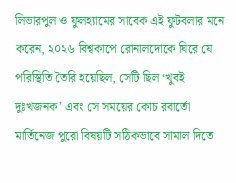লিভারপুল ও ফুলহ্যামের সাবেক এই ফুটবলার মনে করেন, ২০২৬ বিশ্বকাপে রোনালদোকে ঘিরে যে পরিস্থিতি তৈরি হয়েছিল, সেটি ছিল ‘খুবই দুঃখজনক’ এবং সে সময়ের কোচ রবার্তো মার্তিনেজ পুরো বিষয়টি সঠিকভাবে সামাল দিতে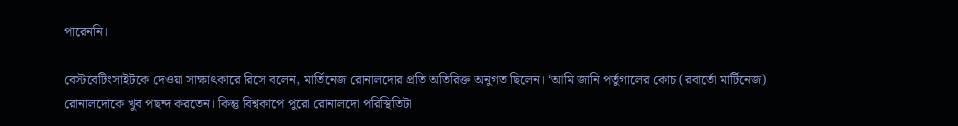পারেননি।

বেস্টবেটিংসাইটকে দেওয়া সাক্ষাৎকারে রিসে বলেন, মার্তিনেজ রোনালদোর প্রতি অতিরিক্ত অনুগত ছিলেন। ‘আমি জানি পর্তুগালের কোচ (রবার্তো মার্টিনেজ) রোনালদোকে খুব পছন্দ করতেন। কিন্তু বিশ্বকাপে পুরো রোনালদো পরিস্থিতিটা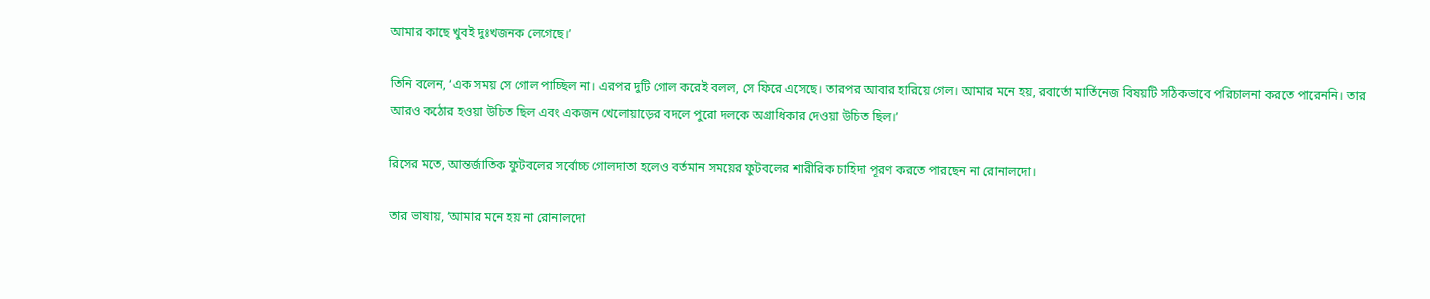আমার কাছে খুবই দুঃখজনক লেগেছে।’

তিনি বলেন, ‘এক সময় সে গোল পাচ্ছিল না। এরপর দুটি গোল করেই বলল, সে ফিরে এসেছে। তারপর আবার হারিয়ে গেল। আমার মনে হয়, রবার্তো মার্তিনেজ বিষয়টি সঠিকভাবে পরিচালনা করতে পারেননি। তার আরও কঠোর হওয়া উচিত ছিল এবং একজন খেলোয়াড়ের বদলে পুরো দলকে অগ্রাধিকার দেওয়া উচিত ছিল।’

রিসের মতে, আন্তর্জাতিক ফুটবলের সর্বোচ্চ গোলদাতা হলেও বর্তমান সময়ের ফুটবলের শারীরিক চাহিদা পূরণ করতে পারছেন না রোনালদো।

তার ভাষায়, ‘আমার মনে হয় না রোনালদো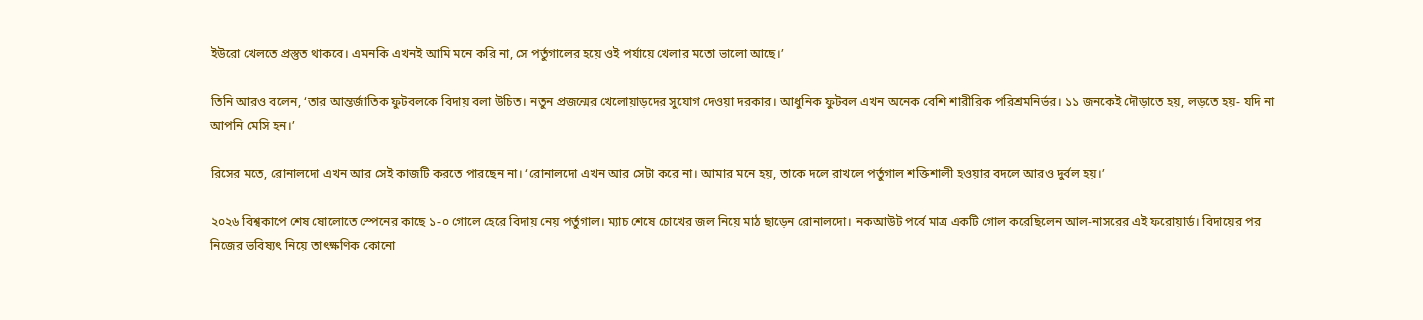ইউরো খেলতে প্রস্তুত থাকবে। এমনকি এখনই আমি মনে করি না, সে পর্তুগালের হয়ে ওই পর্যায়ে খেলার মতো ভালো আছে।’

তিনি আরও বলেন, ‘তার আন্তর্জাতিক ফুটবলকে বিদায় বলা উচিত। নতুন প্রজন্মের খেলোয়াড়দের সুযোগ দেওয়া দরকার। আধুনিক ফুটবল এখন অনেক বেশি শারীরিক পরিশ্রমনির্ভর। ১১ জনকেই দৌড়াতে হয়, লড়তে হয়- যদি না আপনি মেসি হন।’

রিসের মতে, রোনালদো এখন আর সেই কাজটি করতে পারছেন না। ‘রোনালদো এখন আর সেটা করে না। আমার মনে হয়, তাকে দলে রাখলে পর্তুগাল শক্তিশালী হওয়ার বদলে আরও দুর্বল হয়।’

২০২৬ বিশ্বকাপে শেষ ষোলোতে স্পেনের কাছে ১-০ গোলে হেরে বিদায় নেয় পর্তুগাল। ম্যাচ শেষে চোখের জল নিয়ে মাঠ ছাড়েন রোনালদো। নকআউট পর্বে মাত্র একটি গোল করেছিলেন আল-নাসরের এই ফরোয়ার্ড। বিদায়ের পর নিজের ভবিষ্যৎ নিয়ে তাৎক্ষণিক কোনো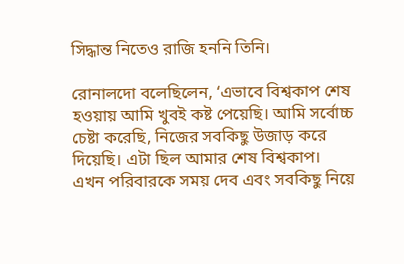সিদ্ধান্ত নিতেও রাজি হননি তিনি।

রোনালদো বলেছিলেন, ‘এভাবে বিশ্বকাপ শেষ হওয়ায় আমি খুবই কষ্ট পেয়েছি। আমি সর্বোচ্চ চেষ্টা করেছি, নিজের সবকিছু উজাড় করে দিয়েছি। এটা ছিল আমার শেষ বিশ্বকাপ। এখন পরিবারকে সময় দেব এবং সবকিছু নিয়ে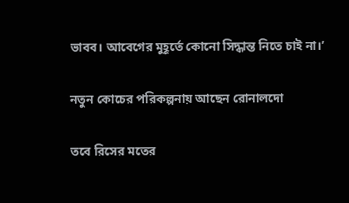ভাবব। আবেগের মুহূর্তে কোনো সিদ্ধান্ত নিতে চাই না।’

নতুন কোচের পরিকল্পনায় আছেন রোনালদো

তবে রিসের মতের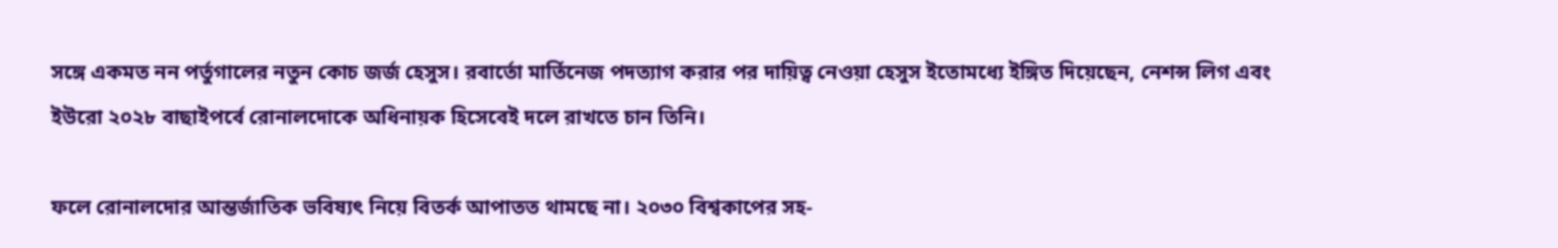সঙ্গে একমত নন পর্তুগালের নতুন কোচ জর্জ হেসুস। রবার্তো মার্তিনেজ পদত্যাগ করার পর দায়িত্ব নেওয়া হেসুস ইতোমধ্যে ইঙ্গিত দিয়েছেন, নেশন্স লিগ এবং ইউরো ২০২৮ বাছাইপর্বে রোনালদোকে অধিনায়ক হিসেবেই দলে রাখতে চান তিনি।

ফলে রোনালদোর আন্তর্জাতিক ভবিষ্যৎ নিয়ে বিতর্ক আপাতত থামছে না। ২০৩০ বিশ্বকাপের সহ-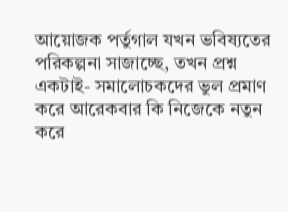আয়োজক পর্তুগাল যখন ভবিষ্যতের পরিকল্পনা সাজাচ্ছে, তখন প্রশ্ন একটাই- সমালোচকদের ভুল প্রমাণ করে আরেকবার কি নিজেকে নতুন করে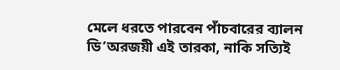মেলে ধরতে পারবেন পাঁচবারের ব্যালন ডি’অরজয়ী এই তারকা, নাকি সত্যিই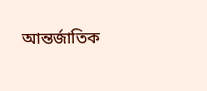আন্তর্জাতিক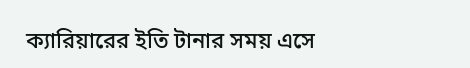ক্যারিয়ারের ইতি টানার সময় এসে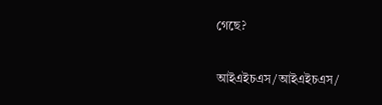গেছে?

আইএইচএস/আইএইচএস/